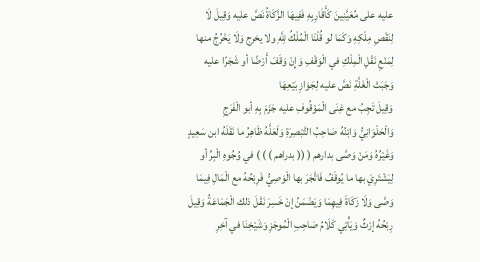عليه على مُعَيَّنِينَ كَأَقَارِبِهِ فَفِيهَا الزَّكَاةُ نَصَّ عليه وَقِيلَ لَا لِنَقْصِ مِلْكِهِ وَكَمَا لو قُلْنَا الْمُلْكُ لِلَّهِ ولا يخرج وَلَا يَخْرُجُ منها لِمَنْعِ نَقْلِ الْمِلْكِ في الْوَقْفِ وَإِنْ وَقَفَ أَرْضًا أو شَجَرًا عليه وَجَبَتْ الْغَلَّةِ نَصَّ عليه لِجَوَازِ بَيْعِهَا
وَقِيلَ تَجِبُ مع غِنَى الْمَوْقُوفِ عليه جَزَمَ بِهِ أبو الْفَرَجِ وَالْحَلْوَانِيُّ وَابْنُهُ صَاحِبُ التَّبْصِرَةِ وَلَعَلَّهُ ظَاهِرُ ما نَقَلَهُ ابن سَعِيدٍ وَغَيْرُهُ وَمَنْ وَصَّى بدارهم ( (( بدراهم ) ) ) في وُجُوهِ الْبِرِّ أو لِيَشْتَرِيَ بها ما يُوقَفُ فَاتَّجَرَ بها الْوَصِيُّ فَرِبْحُهُ مع الْمَالِ فِيمَا وَصَّى وَلَا زَكَاةَ فِيهِمَا وَيَضْمَنُ إنْ خَسِرَ نَقَلَ ذلك الْجَمَاعَةُ وَقِيلَ رِبْحُهُ إرْثٌ وَيَأْتِي كَلَامُ صَاحِبِ الْمُوجَزِ وَشَيْخِنَا في آخِرِ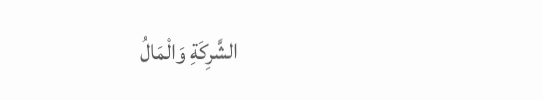الشَّرِكَةِ وَالْمَالُ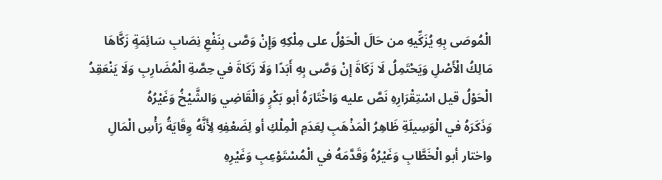الْمُوصَى بِهِ يُزَكِّيهِ من حَالَ الْحَوْلُ على مِلْكِهِ وَإِنْ وَصَّى بِنَفْعِ نِصَابِ سَائِمَةٍ زَكَّاهَا مَالِكُ الْأَصْلِ وَيَحْتَمِلُ لَا زَكَاةَ إنْ وَصَّى بِهِ أَبَدًا وَلَا زَكَاةَ في حِصَّةِ الْمُضَارِبِ وَلَا يَنْعَقِدُ الْحَوْلُ قيل اسْتِقْرَارِهِ نَصَّ عليه وَاخْتَارَهُ أبو بَكْرٍ وَالْقَاضِي وَالشَّيْخُ وَغَيْرُهُ
وَذَكَرَهُ في الْوَسِيلَةِ ظَاهِرُ الْمَذْهَبِ لِعَدَمِ الْمِلْكِ أو لِضَعْفِهِ لِأَنَّهُ وِقَايَةُ رَأْسِ الْمَالِ واختار أبو الْخَطَّابِ وَغَيْرُهُ وَقَدَّمَهُ في الْمُسْتَوْعِبِ وَغَيْرِهِ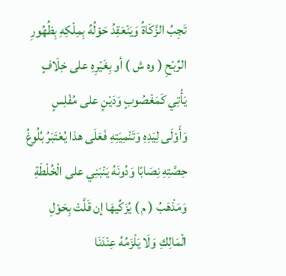تَجِبُ الزَّكَاةُ وَيَنْعَقِدُ حَوْلُهُ بِمِلْكِهِ بِظُهُورِ الرِّبْحِ ( وه ش ) أو بِغَيْرِهِ على خِلَافٍ يَأْتِي كَمَغْصُوبٍ وَدَيْنٍ على مُفْلِسٍ وَأَوْلَى لِيَدِهِ وَتَنْمِيَتِهِ فَعَلَى هذا يُعْتَبَرُ بُلُوغُ حِصَّتِهِ نِصَابًا وَدُونَهُ يَنْبَنِي على الْخُلْطَةِ وَمَذْهَبُ ( م ) يُزَكِّيهَا إن قَلَّتْ بِحَوْلِ الْمَالِكِ وَلَا يَلْزَمُهُ عِنْدَنَا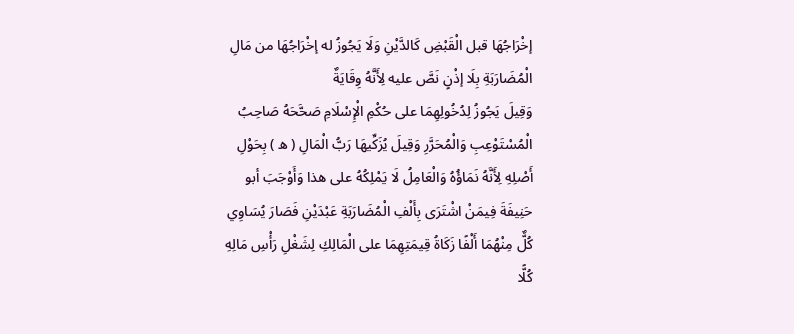إخْرَاجُهَا قبل الْقَبْضِ كَالدَّيْنِ وَلَا يَجُوزُ له إخْرَاجُهَا من مَالِ الْمُضَارَبَةِ بِلَا إذْنٍ نَصَّ عليه لِأَنَّهُ وِقَايَةٌ
وَقِيلَ يَجُوزُ لِدُخُولِهِمَا على حُكْمِ الْإِسْلَامِ صَحَّحَهُ صَاحِبُ الْمُسْتَوْعِبِ وَالْمُحَرَّرِ وَقِيلَ يُزَكِّيهَا رَبُّ الْمَالِ ( ه ) بِحَوْلِ أَصْلِهِ لِأَنَّهُ نَمَاؤُهُ وَالْعَامِلُ لَا يَمْلِكُهُ على هذا وَأَوْجَبَ أبو حَنِيفَةَ فِيمَنْ اشْتَرَى بِأَلْفِ الْمُضَارَبَةِ عَبْدَيْنِ فَصَارَ يُسَاوِي كُلٌّ مِنْهُمَا أَلْفًا زَكَاةُ قِيمَتِهِمَا على الْمَالِكِ لِشَغْلِ رَأْسِ مَالِهِ كُلًّا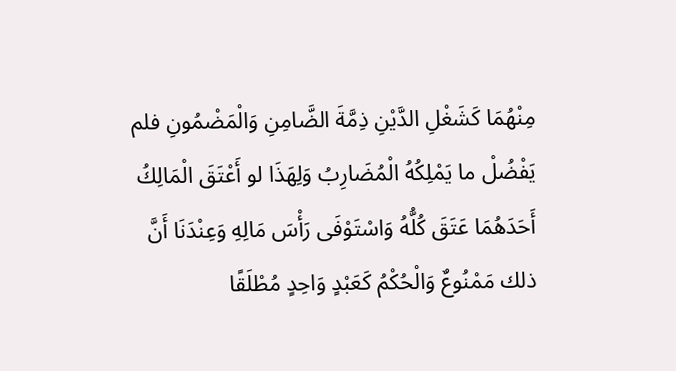مِنْهُمَا كَشَغْلِ الدَّيْنِ ذِمَّةَ الضَّامِنِ وَالْمَضْمُونِ فلم يَفْضُلْ ما يَمْلِكُهُ الْمُضَارِبُ وَلِهَذَا لو أَعْتَقَ الْمَالِكُ أَحَدَهُمَا عَتَقَ كُلُّهُ وَاسْتَوْفَى رَأْسَ مَالِهِ وَعِنْدَنَا أَنَّ ذلك مَمْنُوعٌ وَالْحُكْمُ كَعَبْدٍ وَاحِدٍ مُطْلَقًا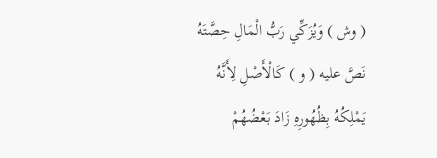( وش ) وَيُزَكِّي رَبُّ الْمَالِ حِصَّتَهُ نَصَّ عليه ( و ) كَالْأَصْلِ لِأَنَّهُ يَمْلِكُهُ بِظُهُورِهِ زَادَ بَعْضُهُمْ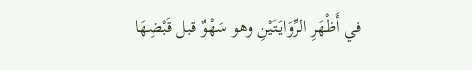في أَظْهَرِ الرِّوَايَتَيْنِ وهو سَهْوٌ قبل قَبْضِهَا